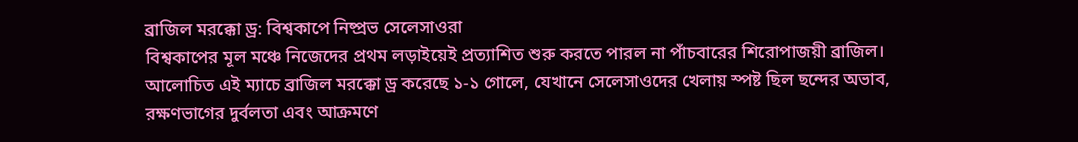ব্রাজিল মরক্কো ড্র: বিশ্বকাপে নিষ্প্রভ সেলেসাওরা
বিশ্বকাপের মূল মঞ্চে নিজেদের প্রথম লড়াইয়েই প্রত্যাশিত শুরু করতে পারল না পাঁচবারের শিরোপাজয়ী ব্রাজিল। আলোচিত এই ম্যাচে ব্রাজিল মরক্কো ড্র করেছে ১-১ গোলে, যেখানে সেলেসাওদের খেলায় স্পষ্ট ছিল ছন্দের অভাব, রক্ষণভাগের দুর্বলতা এবং আক্রমণে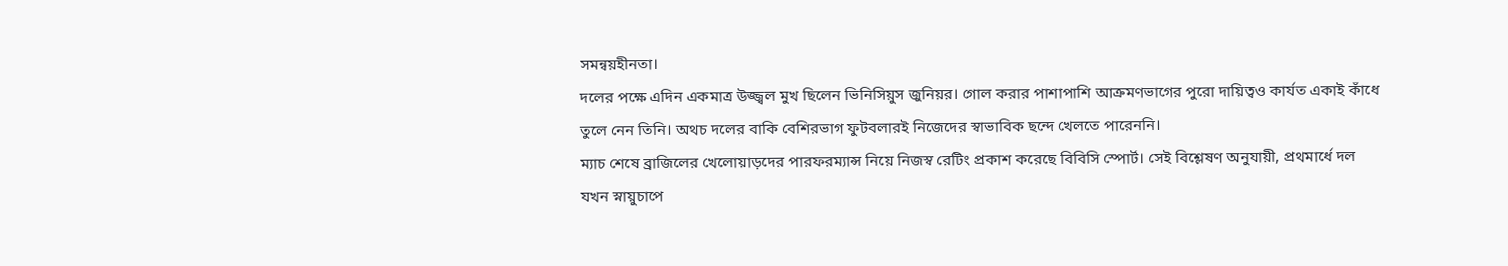সমন্বয়হীনতা।
দলের পক্ষে এদিন একমাত্র উজ্জ্বল মুখ ছিলেন ভিনিসিয়ুস জুনিয়র। গোল করার পাশাপাশি আক্রমণভাগের পুরো দায়িত্বও কার্যত একাই কাঁধে তুলে নেন তিনি। অথচ দলের বাকি বেশিরভাগ ফুটবলারই নিজেদের স্বাভাবিক ছন্দে খেলতে পারেননি।
ম্যাচ শেষে ব্রাজিলের খেলোয়াড়দের পারফরম্যান্স নিয়ে নিজস্ব রেটিং প্রকাশ করেছে বিবিসি স্পোর্ট। সেই বিশ্লেষণ অনুযায়ী, প্রথমার্ধে দল যখন স্নায়ুচাপে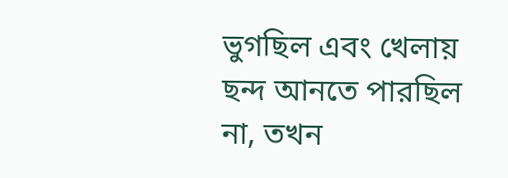ভুগছিল এবং খেলায় ছন্দ আনতে পারছিল না, তখন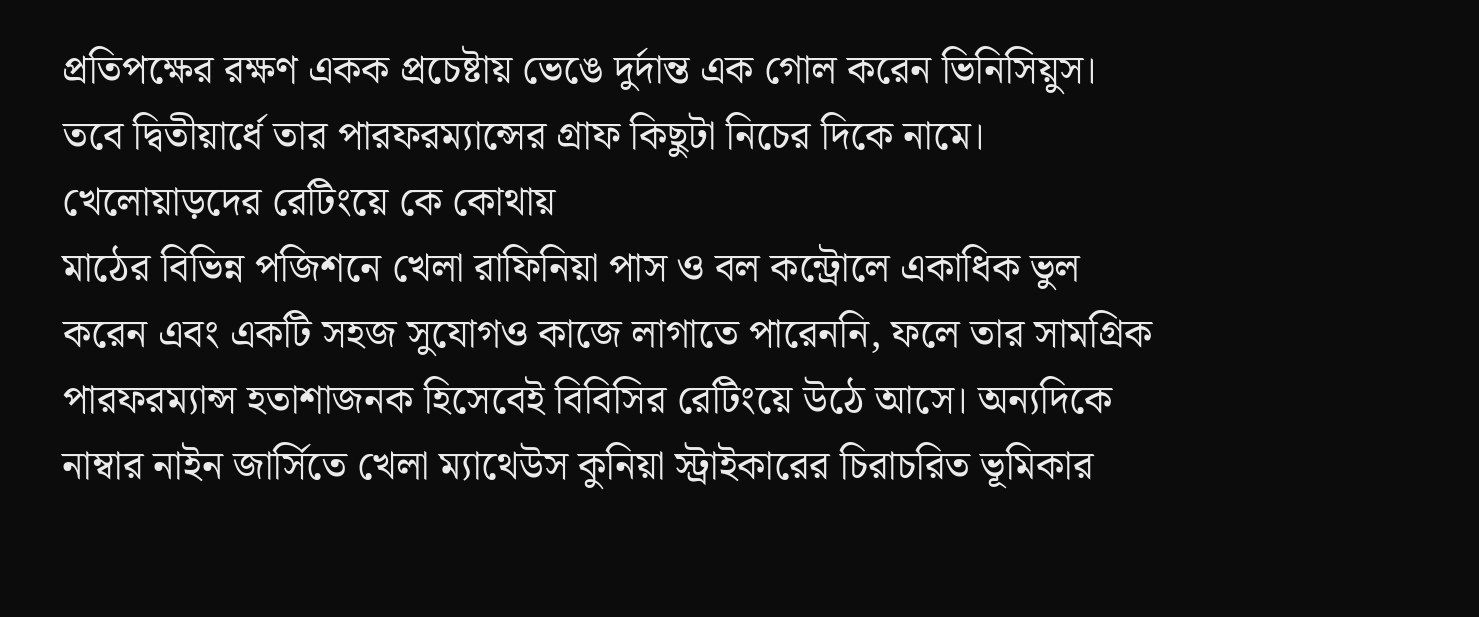প্রতিপক্ষের রক্ষণ একক প্রচেষ্টায় ভেঙে দুর্দান্ত এক গোল করেন ভিনিসিয়ুস। তবে দ্বিতীয়ার্ধে তার পারফরম্যান্সের গ্রাফ কিছুটা নিচের দিকে নামে।
খেলোয়াড়দের রেটিংয়ে কে কোথায়
মাঠের বিভিন্ন পজিশনে খেলা রাফিনিয়া পাস ও বল কন্ট্রোলে একাধিক ভুল করেন এবং একটি সহজ সুযোগও কাজে লাগাতে পারেননি, ফলে তার সামগ্রিক পারফরম্যান্স হতাশাজনক হিসেবেই বিবিসির রেটিংয়ে উঠে আসে। অন্যদিকে নাম্বার নাইন জার্সিতে খেলা ম্যাথেউস কুনিয়া স্ট্রাইকারের চিরাচরিত ভূমিকার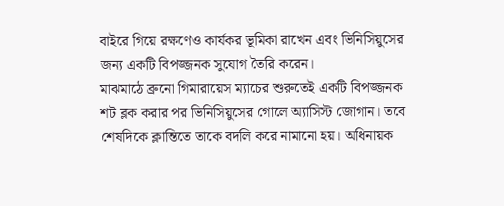বাইরে গিয়ে রক্ষণেও কার্যকর ভূমিকা রাখেন এবং ভিনিসিয়ুসের জন্য একটি বিপজ্জনক সুযোগ তৈরি করেন।
মাঝমাঠে ব্রুনো গিমারায়েস ম্যাচের শুরুতেই একটি বিপজ্জনক শট ব্লক করার পর ভিনিসিয়ুসের গোলে অ্যাসিস্ট জোগান। তবে শেষদিকে ক্লান্তিতে তাকে বদলি করে নামানো হয়। অধিনায়ক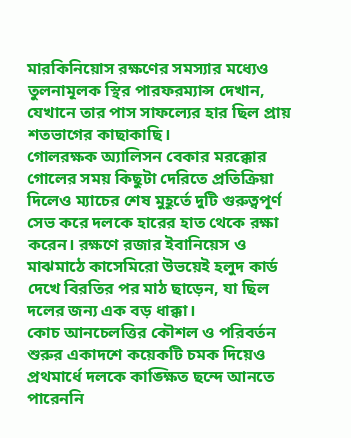মারকিনিয়োস রক্ষণের সমস্যার মধ্যেও তুলনামূলক স্থির পারফরম্যান্স দেখান, যেখানে তার পাস সাফল্যের হার ছিল প্রায় শতভাগের কাছাকাছি।
গোলরক্ষক অ্যালিসন বেকার মরক্কোর গোলের সময় কিছুটা দেরিতে প্রতিক্রিয়া দিলেও ম্যাচের শেষ মুহূর্তে দুটি গুরুত্বপূর্ণ সেভ করে দলকে হারের হাত থেকে রক্ষা করেন। রক্ষণে রজার ইবানিয়েস ও মাঝমাঠে কাসেমিরো উভয়েই হলুদ কার্ড দেখে বিরতির পর মাঠ ছাড়েন, যা ছিল দলের জন্য এক বড় ধাক্কা।
কোচ আনচেলত্তির কৌশল ও পরিবর্তন
শুরুর একাদশে কয়েকটি চমক দিয়েও প্রথমার্ধে দলকে কাঙ্ক্ষিত ছন্দে আনতে পারেননি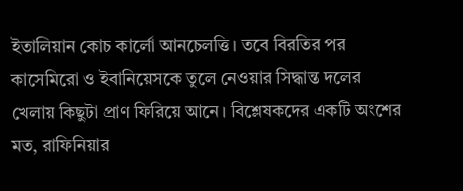ইতালিয়ান কোচ কার্লো আনচেলত্তি। তবে বিরতির পর কাসেমিরো ও ইবানিয়েসকে তুলে নেওয়ার সিদ্ধান্ত দলের খেলায় কিছুটা প্রাণ ফিরিয়ে আনে। বিশ্লেষকদের একটি অংশের মত, রাফিনিয়ার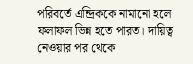পরিবর্তে এন্দ্রিককে নামানো হলে ফলাফল ভিন্ন হতে পারত। দায়িত্ব নেওয়ার পর থেকে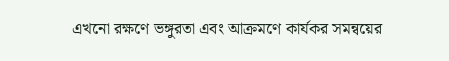এখনো রক্ষণে ভঙ্গুরতা এবং আক্রমণে কার্যকর সমন্বয়ের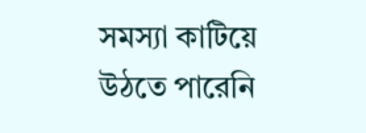সমস্যা কাটিয়ে উঠতে পারেনি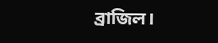ব্রাজিল।